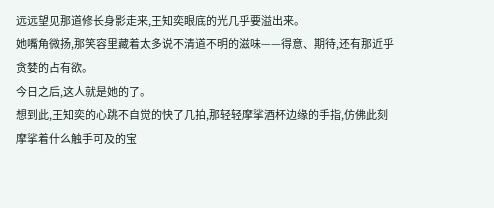远远望见那道修长身影走来,王知奕眼底的光几乎要溢出来。
她嘴角微扬,那笑容里藏着太多说不清道不明的滋味——得意、期待,还有那近乎贪婪的占有欲。
今日之后,这人就是她的了。
想到此,王知奕的心跳不自觉的快了几拍,那轻轻摩挲酒杯边缘的手指,仿佛此刻摩挲着什么触手可及的宝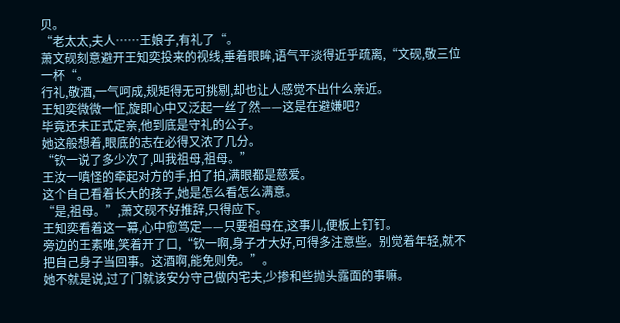贝。
“老太太,夫人……王娘子,有礼了“。
萧文砚刻意避开王知奕投来的视线,垂着眼眸,语气平淡得近乎疏离,“文砚,敬三位一杯“。
行礼,敬酒,一气呵成,规矩得无可挑剔,却也让人感觉不出什么亲近。
王知奕微微一怔,旋即心中又泛起一丝了然——这是在避嫌吧?
毕竟还未正式定亲,他到底是守礼的公子。
她这般想着,眼底的志在必得又浓了几分。
“钦一说了多少次了,叫我祖母,祖母。”
王汝一嗔怪的牵起对方的手,拍了拍,满眼都是慈爱。
这个自己看着长大的孩子,她是怎么看怎么满意。
“是,祖母。”,萧文砚不好推辞,只得应下。
王知奕看着这一幕,心中愈笃定——只要祖母在,这事儿,便板上钉钉。
旁边的王素唯,笑着开了口,“钦一啊,身子才大好,可得多注意些。别觉着年轻,就不把自己身子当回事。这酒啊,能免则免。”。
她不就是说,过了门就该安分守己做内宅夫,少掺和些抛头露面的事嘛。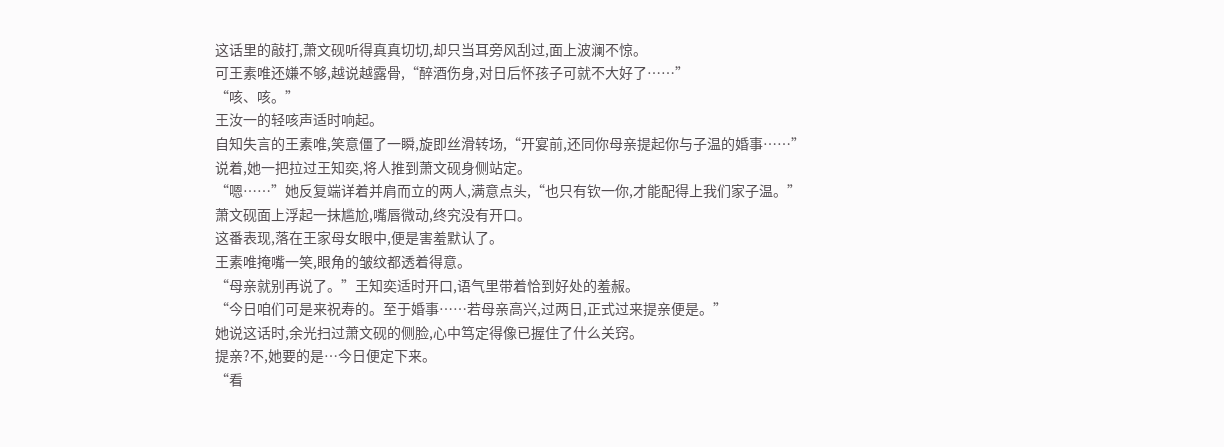这话里的敲打,萧文砚听得真真切切,却只当耳旁风刮过,面上波澜不惊。
可王素唯还嫌不够,越说越露骨,“醉酒伤身,对日后怀孩子可就不大好了……”
“咳、咳。”
王汝一的轻咳声适时响起。
自知失言的王素唯,笑意僵了一瞬,旋即丝滑转场,“开宴前,还同你母亲提起你与子温的婚事……”
说着,她一把拉过王知奕,将人推到萧文砚身侧站定。
“嗯……”她反复端详着并肩而立的两人,满意点头,“也只有钦一你,才能配得上我们家子温。”
萧文砚面上浮起一抹尴尬,嘴唇微动,终究没有开口。
这番表现,落在王家母女眼中,便是害羞默认了。
王素唯掩嘴一笑,眼角的皱纹都透着得意。
“母亲就别再说了。”王知奕适时开口,语气里带着恰到好处的羞赧。
“今日咱们可是来祝寿的。至于婚事……若母亲高兴,过两日,正式过来提亲便是。”
她说这话时,余光扫过萧文砚的侧脸,心中笃定得像已握住了什么关窍。
提亲?不,她要的是…今日便定下来。
“看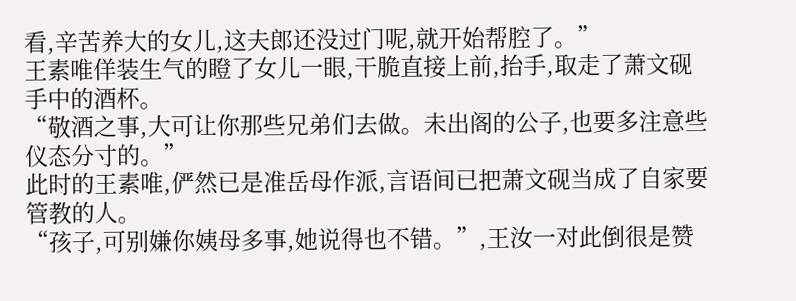看,辛苦养大的女儿,这夫郎还没过门呢,就开始帮腔了。”
王素唯佯装生气的瞪了女儿一眼,干脆直接上前,抬手,取走了萧文砚手中的酒杯。
“敬酒之事,大可让你那些兄弟们去做。未出阁的公子,也要多注意些仪态分寸的。”
此时的王素唯,俨然已是准岳母作派,言语间已把萧文砚当成了自家要管教的人。
“孩子,可别嫌你姨母多事,她说得也不错。”,王汝一对此倒很是赞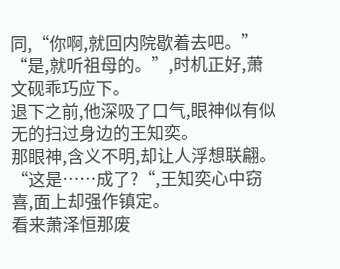同,“你啊,就回内院歇着去吧。”
“是,就听祖母的。”,时机正好,萧文砚乖巧应下。
退下之前,他深吸了口气,眼神似有似无的扫过身边的王知奕。
那眼神,含义不明,却让人浮想联翩。
“这是……成了?“,王知奕心中窃喜,面上却强作镇定。
看来萧泽恒那废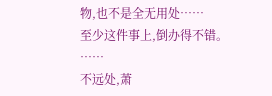物,也不是全无用处……
至少这件事上,倒办得不错。
……
不远处,萧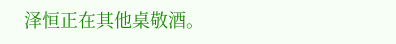泽恒正在其他桌敬酒。